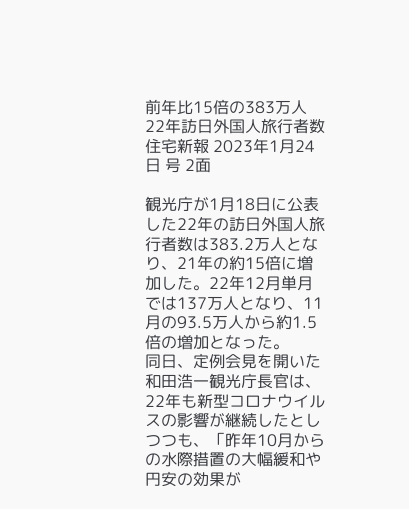前年比15倍の383万人 22年訪日外国人旅行者数
住宅新報 2023年1月24日 号 2面

観光庁が1月18日に公表した22年の訪日外国人旅行者数は383.2万人となり、21年の約15倍に増加した。22年12月単月では137万人となり、11月の93.5万人から約1.5倍の増加となった。
同日、定例会見を開いた和田浩一観光庁長官は、22年も新型コロナウイルスの影響が継続したとしつつも、「昨年10月からの水際措置の大幅緩和や円安の効果が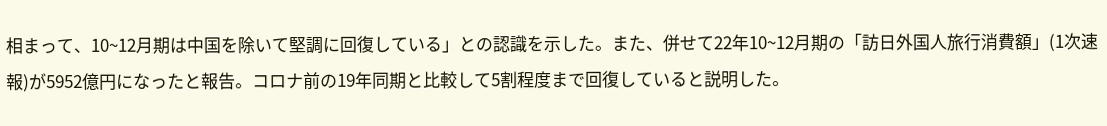相まって、10~12月期は中国を除いて堅調に回復している」との認識を示した。また、併せて22年10~12月期の「訪日外国人旅行消費額」(1次速報)が5952億円になったと報告。コロナ前の19年同期と比較して5割程度まで回復していると説明した。